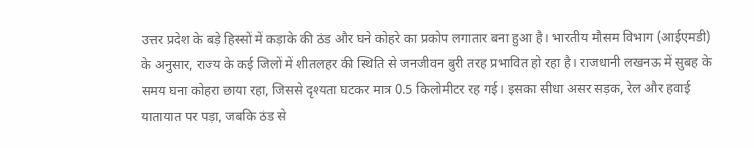उत्तर प्रदेश के बड़े हिस्सों में कड़ाके की ठंड और घने कोहरे का प्रकोप लगातार बना हुआ है। भारतीय मौसम विभाग (आईएमडी) के अनुसार, राज्य के कई जिलों में शीतलहर की स्थिति से जनजीवन बुरी तरह प्रभावित हो रहा है। राजधानी लखनऊ में सुबह के समय घना कोहरा छाया रहा, जिससे दृश्यता घटकर मात्र 0.5 किलोमीटर रह गई। इसका सीधा असर सड़क, रेल और हवाई यातायात पर पड़ा, जबकि ठंड से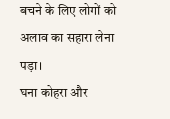बचने के लिए लोगों को अलाव का सहारा लेना पड़ा।
घना कोहरा और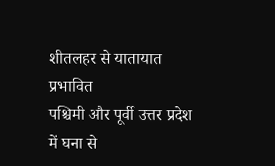शीतलहर से यातायात प्रभावित
पश्चिमी और पूर्वी उत्तर प्रदेश में घना से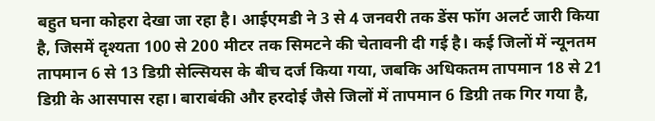बहुत घना कोहरा देखा जा रहा है। आईएमडी ने 3 से 4 जनवरी तक डेंस फॉग अलर्ट जारी किया है, जिसमें दृश्यता 100 से 200 मीटर तक सिमटने की चेतावनी दी गई है। कई जिलों में न्यूनतम तापमान 6 से 13 डिग्री सेल्सियस के बीच दर्ज किया गया, जबकि अधिकतम तापमान 18 से 21 डिग्री के आसपास रहा। बाराबंकी और हरदोई जैसे जिलों में तापमान 6 डिग्री तक गिर गया है,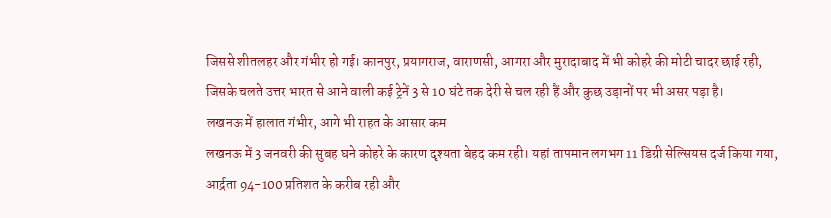जिससे शीतलहर और गंभीर हो गई। कानपुर, प्रयागराज, वाराणसी, आगरा और मुरादाबाद में भी कोहरे की मोटी चादर छाई रही, जिसके चलते उत्तर भारत से आने वाली कई ट्रेनें 3 से 10 घंटे तक देरी से चल रही हैं और कुछ उड़ानों पर भी असर पड़ा है।
लखनऊ में हालात गंभीर, आगे भी राहत के आसार कम
लखनऊ में 3 जनवरी की सुबह घने कोहरे के कारण दृश्यता बेहद कम रही। यहां तापमान लगभग 11 डिग्री सेल्सियस दर्ज किया गया, आर्द्रता 94-100 प्रतिशत के करीब रही और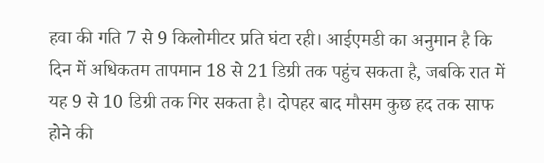हवा की गति 7 से 9 किलोमीटर प्रति घंटा रही। आईएमडी का अनुमान है कि दिन में अधिकतम तापमान 18 से 21 डिग्री तक पहुंच सकता है, जबकि रात में यह 9 से 10 डिग्री तक गिर सकता है। दोपहर बाद मौसम कुछ हद तक साफ होने की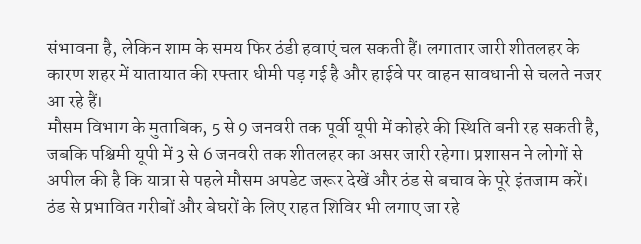संभावना है, लेकिन शाम के समय फिर ठंडी हवाएं चल सकती हैं। लगातार जारी शीतलहर के कारण शहर में यातायात की रफ्तार धीमी पड़ गई है और हाईवे पर वाहन सावधानी से चलते नजर आ रहे हैं।
मौसम विभाग के मुताबिक, 5 से 9 जनवरी तक पूर्वी यूपी में कोहरे की स्थिति बनी रह सकती है, जबकि पश्चिमी यूपी में 3 से 6 जनवरी तक शीतलहर का असर जारी रहेगा। प्रशासन ने लोगों से अपील की है कि यात्रा से पहले मौसम अपडेट जरूर देखें और ठंड से बचाव के पूरे इंतजाम करें। ठंड से प्रभावित गरीबों और बेघरों के लिए राहत शिविर भी लगाए जा रहे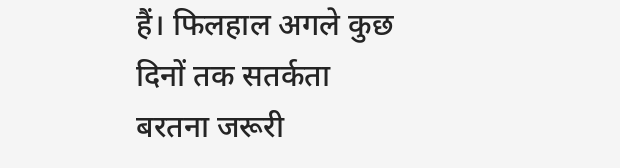हैं। फिलहाल अगले कुछ दिनों तक सतर्कता बरतना जरूरी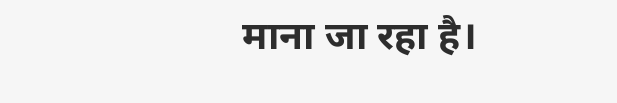माना जा रहा है।